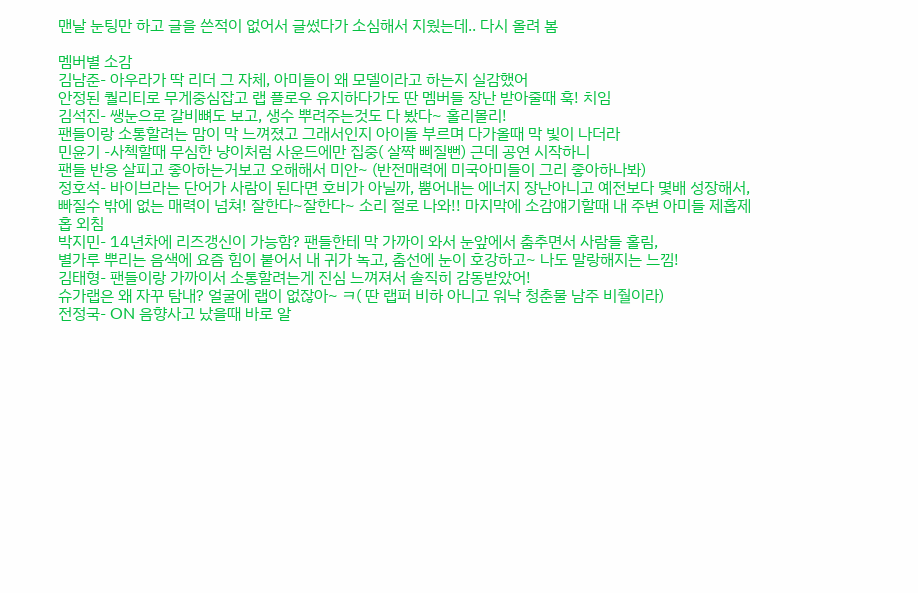맨날 눈팅만 하고 글을 쓴적이 없어서 글썼다가 소심해서 지웠는데.. 다시 올려 봄

멤버별 소감
김남준- 아우라가 딱 리더 그 자체, 아미들이 왜 모델이라고 하는지 실감했어
안정된 퀄리티로 무게중심잡고 랩 플로우 유지하다가도 딴 멤버들 장난 받아줄때 훅! 치임
김석진- 쌩눈으로 갈비뼈도 보고, 생수 뿌려주는것도 다 봤다~ 홀리몰리!
팬들이랑 소통할려는 맘이 막 느껴졌고 그래서인지 아이돌 부르며 다가올때 막 빛이 나더라
민윤기 -사첵할때 무심한 냥이처럼 사운드에만 집중( 살짝 삐질뻔) 근데 공연 시작하니
팬들 반응 살피고 좋아하는거보고 오해해서 미안~ (반전매력에 미국아미들이 그리 좋아하나봐)
정호석- 바이브라는 단어가 사람이 된다면 호비가 아닐까, 뿜어내는 에너지 장난아니고 예전보다 몇배 성장해서,
빠질수 밖에 없는 매력이 넘쳐! 잘한다~잘한다~ 소리 절로 나와!! 마지막에 소감얘기할때 내 주변 아미들 제홉제홉 외침
박지민- 14년차에 리즈갱신이 가능함? 팬들한테 막 가까이 와서 눈앞에서 춤추면서 사람들 홀림,
별가루 뿌리는 음색에 요즘 힘이 붙어서 내 귀가 녹고, 춤선에 눈이 호강하고~ 나도 말랑해지는 느낌!
김태형- 팬들이랑 가까이서 소통할려는게 진심 느껴져서 솔직히 감동받았어!
슈가랩은 왜 자꾸 탐내? 얼굴에 랩이 없잖아~ ㅋ( 딴 랩퍼 비하 아니고 워낙 청춘물 남주 비줠이라)
전정국- ON 음향사고 났을때 바로 알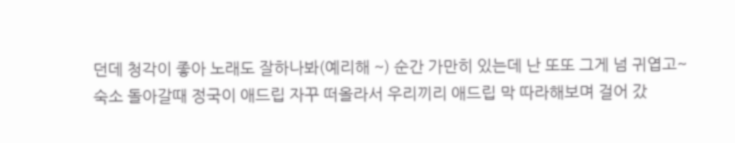던데 청각이 좋아 노래도 잘하나봐(예리해 ~) 순간 가만히 있는데 난 또또 그게 넘 귀엽고~
숙소 돌아갈때 정국이 애드립 자꾸 떠올라서 우리끼리 애드립 막 따라해보며 걸어 갔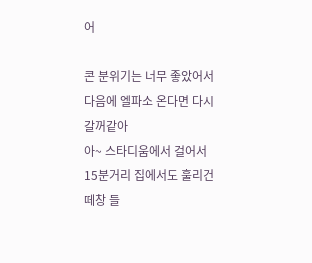어

콘 분위기는 너무 좋았어서 다음에 엘파소 온다면 다시 갈꺼같아
아~ 스타디움에서 걸어서 15분거리 집에서도 훌리건 떼창 들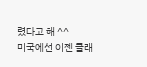렸다고 해 ^^
미국에선 이젠 클래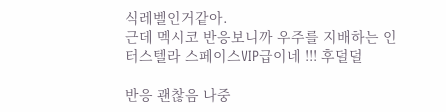식레벨인거같아.
근데 멕시코 반응보니까 우주를 지배하는 인터스텔라 스페이스VIP급이네 !!! 후덜덜

반응 괜찮음 나중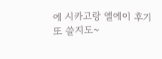에 시카고랑 엘에이 후기 또 쓸지도~